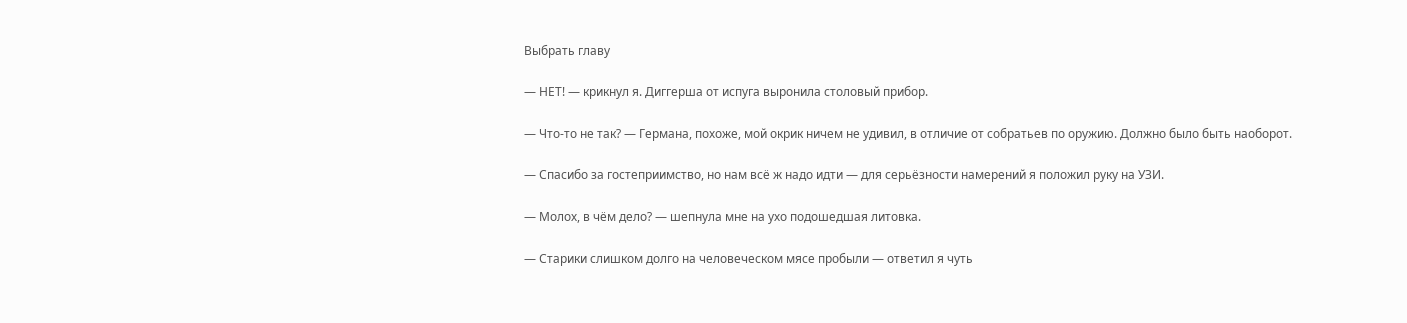Выбрать главу

— НЕТ! — крикнул я. Диггерша от испуга выронила столовый прибор.

— Что-то не так? — Германа, похоже, мой окрик ничем не удивил, в отличие от собратьев по оружию. Должно было быть наоборот.

— Спасибо за гостеприимство, но нам всё ж надо идти — для серьёзности намерений я положил руку на УЗИ.

— Молох, в чём дело? — шепнула мне на ухо подошедшая литовка.

— Старики слишком долго на человеческом мясе пробыли — ответил я чуть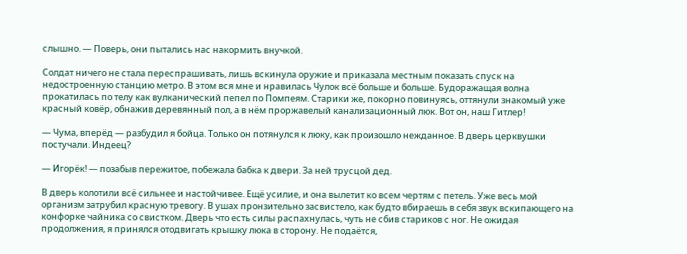слышно. — Поверь, они пытались нас накормить внучкой.

Солдат ничего не стала переспрашивать, лишь вскинула оружие и приказала местным показать спуск на недостроенную станцию метро. В этом вся мне и нравилась Чулок всё больше и больше. Будоражащая волна прокатилась по телу как вулканический пепел по Помпеям. Старики же, покорно повинуясь, оттянули знакомый уже красный ковёр, обнажив деревянный пол, а в нём проржавелый канализационный люк. Вот он, наш Гитлер!

— Чума, вперёд — разбудил я бойца. Только он потянулся к люку, как произошло нежданное. В дверь церквушки постучали. Индеец?

— Игорёк! — позабыв пережитое, побежала бабка к двери. За ней трусцой дед.

В дверь колотили всё сильнее и настойчивее. Ещё усилие, и она вылетит ко всем чертям с петель. Уже весь мой организм затрубил красную тревогу. В ушах пронзительно засвистело, как будто вбираешь в себя звук вскипающего на конфорке чайника со свистком. Дверь что есть силы распахнулась, чуть не сбив стариков с ног. Не ожидая продолжения, я принялся отодвигать крышку люка в сторону. Не подаётся,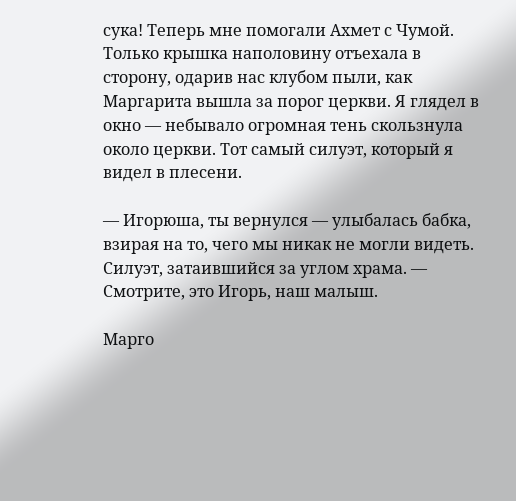сука! Теперь мне помогали Ахмет с Чумой. Только крышка наполовину отъехала в сторону, одарив нас клубом пыли, как Маргарита вышла за порог церкви. Я глядел в окно — небывало огромная тень скользнула около церкви. Тот самый силуэт, который я видел в плесени.

— Игорюша, ты вернулся — улыбалась бабка, взирая на то, чего мы никак не могли видеть. Силуэт, затаившийся за углом храма. — Смотрите, это Игорь, наш малыш.

Марго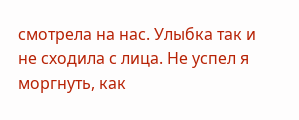смотрела на нас. Улыбка так и не сходила с лица. Не успел я моргнуть, как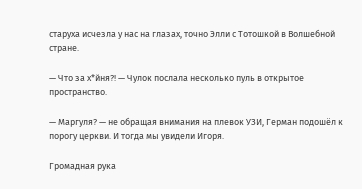старуха исчезла у нас на глазах, точно Элли с Тотошкой в Волшебной стране.

— Что за х*йня?! — Чулок послала несколько пуль в открытое пространство.

— Маргуля? — не обращая внимания на плевок УЗИ, Герман подошёл к порогу церкви. И тогда мы увидели Игоря.

Громадная рука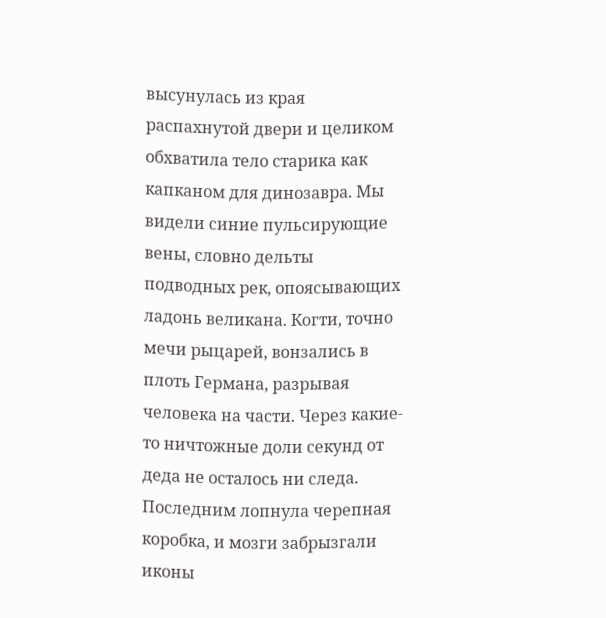высунулась из края распахнутой двери и целиком обхватила тело старика как капканом для динозавра. Мы видели синие пульсирующие вены, словно дельты подводных рек, опоясывающих ладонь великана. Когти, точно мечи рыцарей, вонзались в плоть Германа, разрывая человека на части. Через какие-то ничтожные доли секунд от деда не осталось ни следа. Последним лопнула черепная коробка, и мозги забрызгали иконы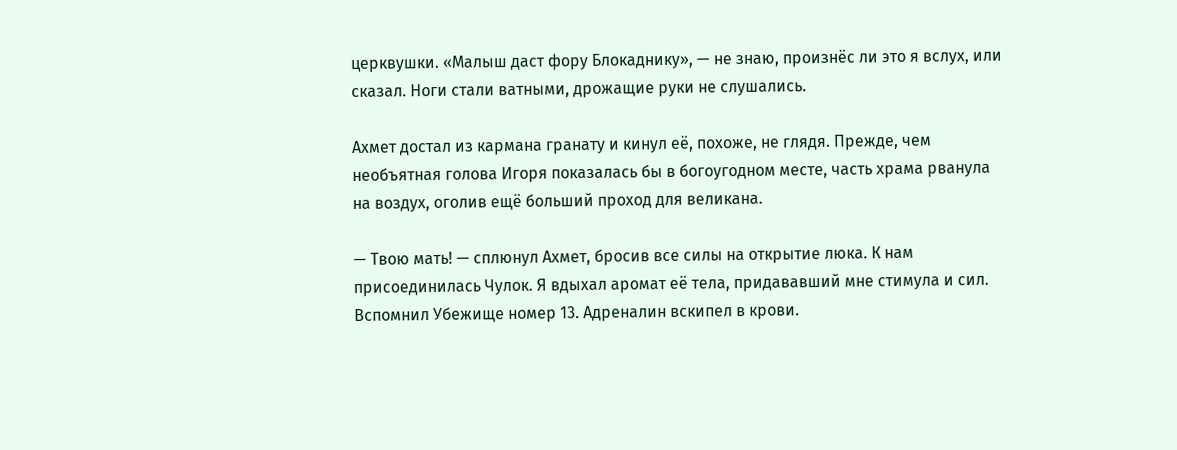церквушки. «Малыш даст фору Блокаднику», — не знаю, произнёс ли это я вслух, или сказал. Ноги стали ватными, дрожащие руки не слушались.

Ахмет достал из кармана гранату и кинул её, похоже, не глядя. Прежде, чем необъятная голова Игоря показалась бы в богоугодном месте, часть храма рванула на воздух, оголив ещё больший проход для великана.

— Твою мать! — сплюнул Ахмет, бросив все силы на открытие люка. К нам присоединилась Чулок. Я вдыхал аромат её тела, придававший мне стимула и сил. Вспомнил Убежище номер 13. Адреналин вскипел в крови.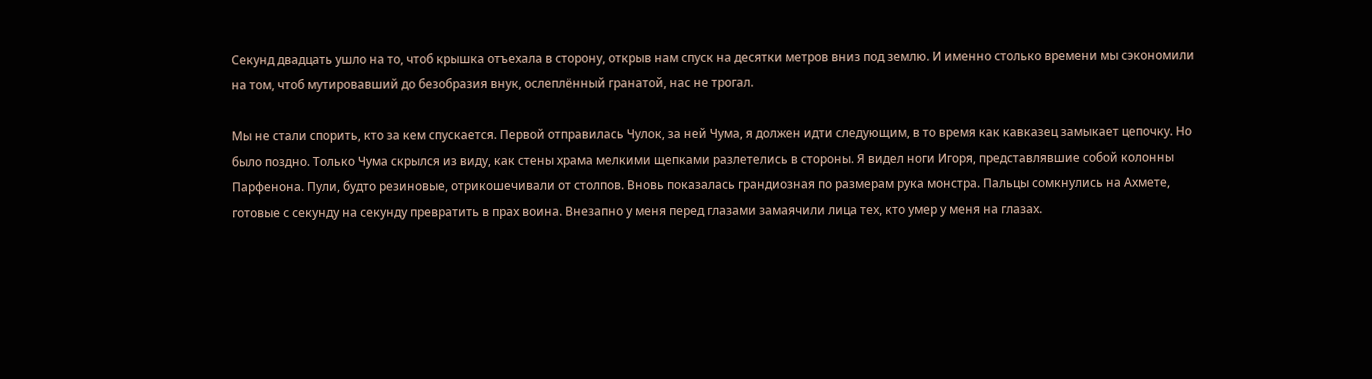Секунд двадцать ушло на то, чтоб крышка отъехала в сторону, открыв нам спуск на десятки метров вниз под землю. И именно столько времени мы сэкономили на том, чтоб мутировавший до безобразия внук, ослеплённый гранатой, нас не трогал.

Мы не стали спорить, кто за кем спускается. Первой отправилась Чулок, за ней Чума, я должен идти следующим, в то время как кавказец замыкает цепочку. Но было поздно. Только Чума скрылся из виду, как стены храма мелкими щепками разлетелись в стороны. Я видел ноги Игоря, представлявшие собой колонны Парфенона. Пули, будто резиновые, отрикошечивали от столпов. Вновь показалась грандиозная по размерам рука монстра. Пальцы сомкнулись на Ахмете, готовые с секунду на секунду превратить в прах воина. Внезапно у меня перед глазами замаячили лица тех, кто умер у меня на глазах.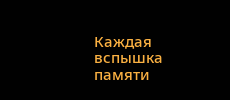Каждая вспышка памяти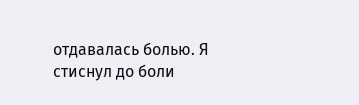отдавалась болью. Я стиснул до боли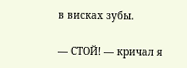в висках зубы.

— СТОЙ! — кричал я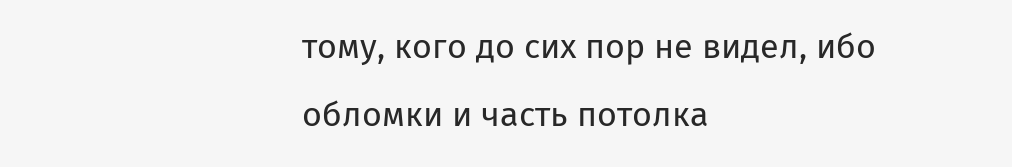тому, кого до сих пор не видел, ибо обломки и часть потолка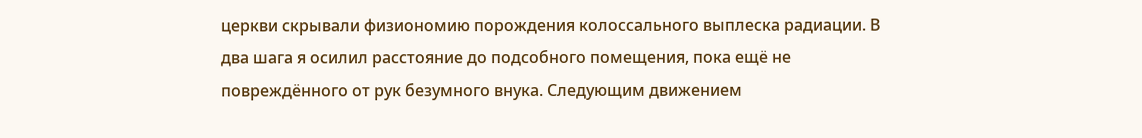церкви скрывали физиономию порождения колоссального выплеска радиации. В два шага я осилил расстояние до подсобного помещения, пока ещё не повреждённого от рук безумного внука. Следующим движением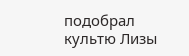подобрал культю Лизы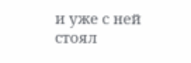и уже с ней стоял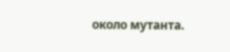около мутанта.